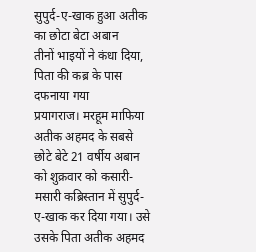सुपुर्द-ए-खाक हुआ अतीक का छोटा बेटा अबान
तीनों भाइयों ने कंधा दिया, पिता की कब्र के पास दफनाया गया
प्रयागराज। मरहूम माफिया अतीक अहमद के सबसे छोटे बेटे 21 वर्षीय अबान को शुक्रवार को कसारी-मसारी कब्रिस्तान में सुपुर्द-ए-खाक कर दिया गया। उसे उसके पिता अतीक अहमद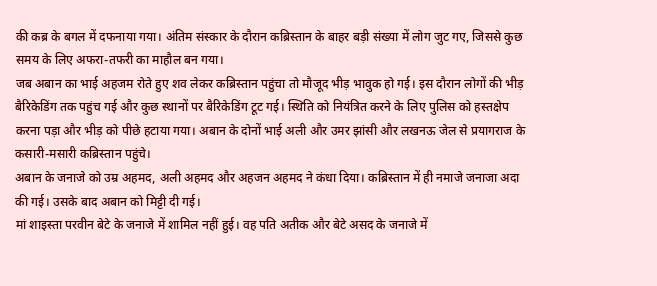की कब्र के बगल में दफनाया गया। अंतिम संस्कार के दौरान कब्रिस्तान के बाहर बड़ी संख्या में लोग जुट गए, जिससे कुछ समय के लिए अफरा-तफरी का माहौल बन गया।
जब अबान का भाई अहजम रोते हुए शव लेकर कब्रिस्तान पहुंचा तो मौजूद भीड़ भावुक हो गई। इस दौरान लोगों की भीड़ बैरिकेडिंग तक पहुंच गई और कुछ स्थानों पर बैरिकेडिंग टूट गई। स्थिति को नियंत्रित करने के लिए पुलिस को हस्तक्षेप करना पड़ा और भीड़ को पीछे हटाया गया। अबान के दोनों भाई अली और उमर झांसी और लखनऊ जेल से प्रयागराज के कसारी-मसारी कब्रिस्तान पहुंचे।
अबान के जनाजे को उम्र अहमद, अली अहमद और अहजन अहमद ने कंधा दिया। कब्रिस्तान में ही नमाजे जनाजा अदा की गई। उसके बाद अबान को मिट्टी दी गई।
मां शाइस्ता परवीन बेटे के जनाजे में शामिल नहीं हुई। वह पति अतीक और बेटे असद के जनाजे में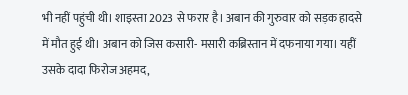भी नहीं पहुंची थी। शाइस्ता 2023 से फरार है। अबान की गुरुवार को सड़क हादसे में मौत हुई थी। अबान को जिस कसारी- मसारी कब्रिस्तान में दफनाया गया। यहीं उसके दादा फिरोज अहमद,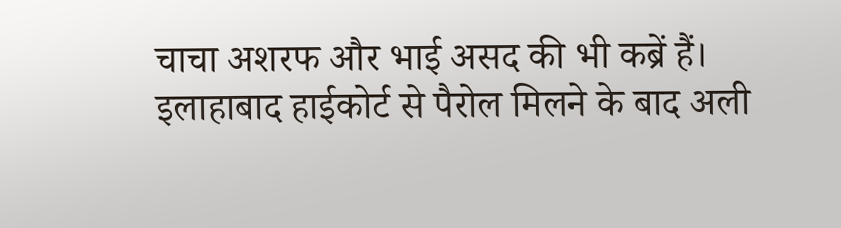चाचा अशरफ और भाई असद की भी कब्रें हैं।
इलाहाबाद हाईकोर्ट से पैरोल मिलने के बाद अली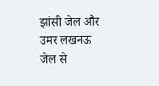झांसी जेल और उमर लखनऊ जेल से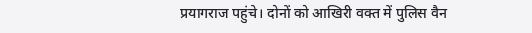प्रयागराज पहुंचे। दोनों को आखिरी वक्त में पुलिस वैन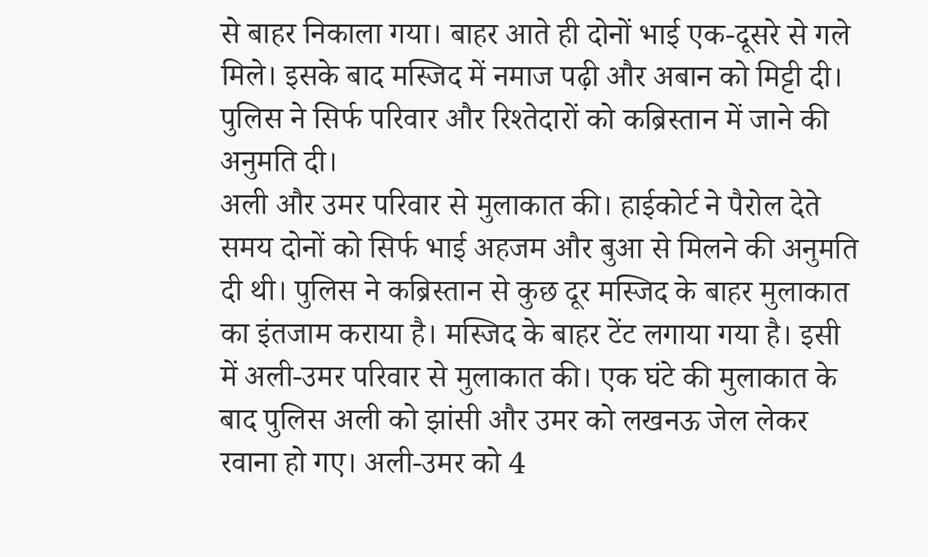से बाहर निकाला गया। बाहर आते ही दोनों भाई एक-दूसरे से गले मिले। इसके बाद मस्जिद में नमाज पढ़ी और अबान को मिट्टी दी। पुलिस ने सिर्फ परिवार और रिश्तेदारों को कब्रिस्तान में जाने की अनुमति दी।
अली और उमर परिवार से मुलाकात की। हाईकोर्ट ने पैरोल देते समय दोनों को सिर्फ भाई अहजम और बुआ से मिलने की अनुमति दी थी। पुलिस ने कब्रिस्तान से कुछ दूर मस्जिद के बाहर मुलाकात का इंतजाम कराया है। मस्जिद के बाहर टेंट लगाया गया है। इसी में अली-उमर परिवार से मुलाकात की। एक घंटे की मुलाकात के बाद पुलिस अली को झांसी और उमर को लखनऊ जेल लेकर रवाना हो गए। अली-उमर को 4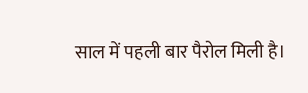साल में पहली बार पैरोल मिली है।